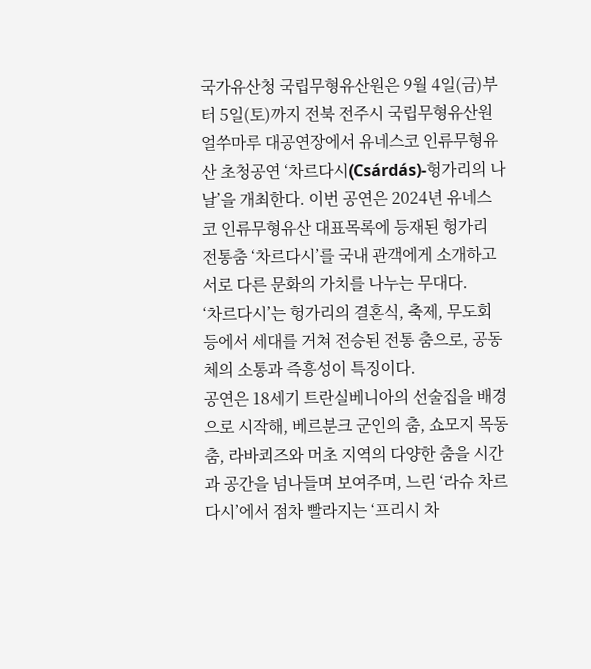국가유산청 국립무형유산원은 9월 4일(금)부터 5일(토)까지 전북 전주시 국립무형유산원 얼쑤마루 대공연장에서 유네스코 인류무형유산 초청공연 ‘차르다시(Csárdás)-헝가리의 나날’을 개최한다. 이번 공연은 2024년 유네스코 인류무형유산 대표목록에 등재된 헝가리 전통춤 ‘차르다시’를 국내 관객에게 소개하고 서로 다른 문화의 가치를 나누는 무대다.
‘차르다시’는 헝가리의 결혼식, 축제, 무도회 등에서 세대를 거쳐 전승된 전통 춤으로, 공동체의 소통과 즉흥성이 특징이다.
공연은 18세기 트란실베니아의 선술집을 배경으로 시작해, 베르분크 군인의 춤, 쇼모지 목동춤, 라바쾨즈와 머초 지역의 다양한 춤을 시간과 공간을 넘나들며 보여주며, 느린 ‘라슈 차르다시’에서 점차 빨라지는 ‘프리시 차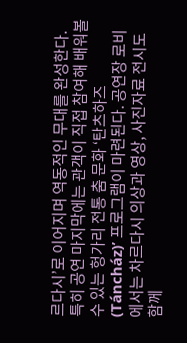르다시’로 이어지며 역동적인 무대를 완성한다.
특히 공연 마지막에는 관객이 직접 참여해 배워볼 수 있는 헝가리 전통 춤 문화 ‘탄츠하즈(Táncház)’ 프로그램이 마련된다. 공연장 로비에서는 차르다시 의상과 영상, 사진자료 전시도 함께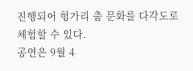진행되어 헝가리 춤 문화를 다각도로 체험할 수 있다.
공연은 9월 4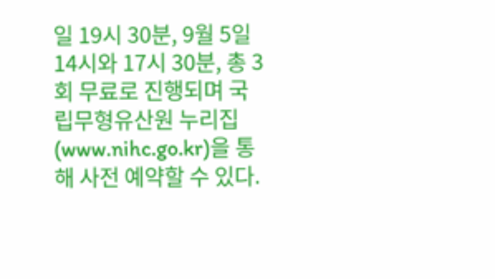일 19시 30분, 9월 5일 14시와 17시 30분, 총 3회 무료로 진행되며 국립무형유산원 누리집(www.nihc.go.kr)을 통해 사전 예약할 수 있다.